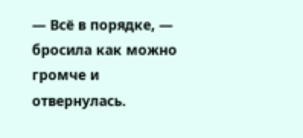— Всё в порядке, — бросила как можно громче и отвернулась.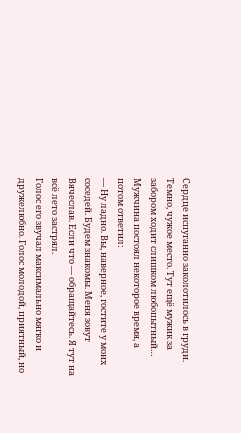Сердце испуганно заколотилось в груди. Темно, чужое место. Тут ещё мужик за забором ходит слишком любопытный…
Мужчина постоял некоторое время, а потом ответил:
— Ну ладно. Вы, наверное, гостите у моих соседей. Будем знакомы. Меня зовут Вячеслав. Если что — обращайтесь. Я тут на всё лето застрял.
Голос его звучал максимально мягко и дружелюбно. Голос молодой, приятный, но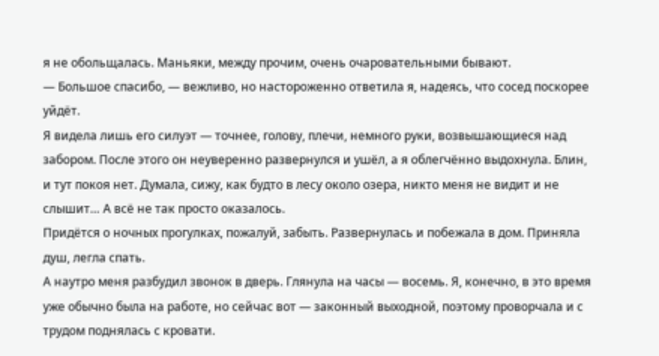я не обольщалась. Маньяки, между прочим, очень очаровательными бывают.
— Большое спасибо, — вежливо, но настороженно ответила я, надеясь, что сосед поскорее уйдёт.
Я видела лишь его силуэт — точнее, голову, плечи, немного руки, возвышающиеся над забором. После этого он неуверенно развернулся и ушёл, а я облегчённо выдохнула. Блин, и тут покоя нет. Думала, сижу, как будто в лесу около озера, никто меня не видит и не слышит… А всё не так просто оказалось.
Придётся о ночных прогулках, пожалуй, забыть. Развернулась и побежала в дом. Приняла душ, легла спать.
А наутро меня разбудил звонок в дверь. Глянула на часы — восемь. Я, конечно, в это время уже обычно была на работе, но сейчас вот — законный выходной, поэтому проворчала и с трудом поднялась с кровати.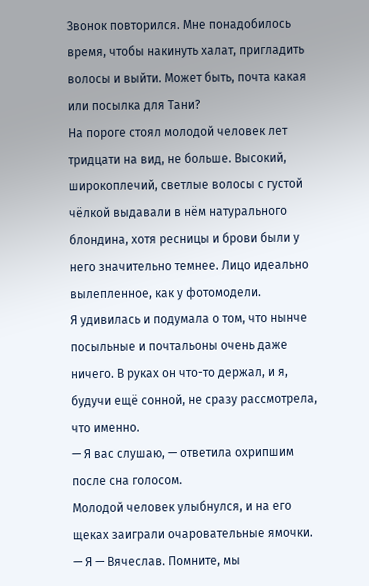Звонок повторился. Мне понадобилось время, чтобы накинуть халат, пригладить волосы и выйти. Может быть, почта какая или посылка для Тани?
На пороге стоял молодой человек лет тридцати на вид, не больше. Высокий, широкоплечий, светлые волосы с густой чёлкой выдавали в нём натурального блондина, хотя ресницы и брови были у него значительно темнее. Лицо идеально вылепленное, как у фотомодели.
Я удивилась и подумала о том, что нынче посыльные и почтальоны очень даже ничего. В руках он что-то держал, и я, будучи ещё сонной, не сразу рассмотрела, что именно.
— Я вас слушаю, — ответила охрипшим после сна голосом.
Молодой человек улыбнулся, и на его щеках заиграли очаровательные ямочки.
— Я — Вячеслав. Помните, мы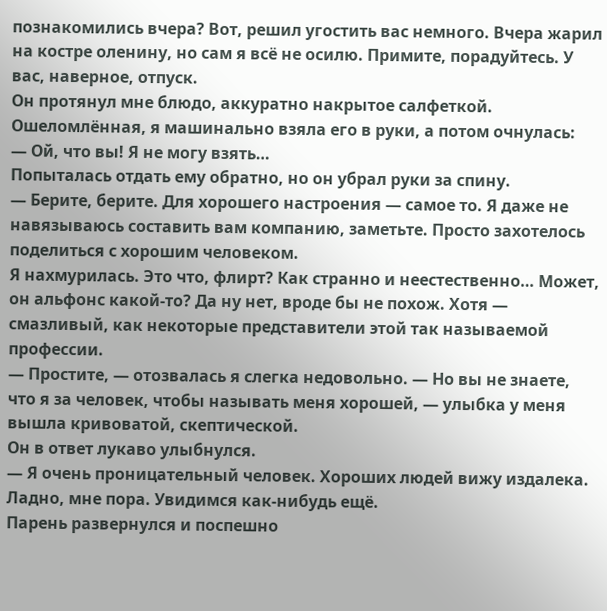познакомились вчера? Вот, решил угостить вас немного. Вчера жарил на костре оленину, но сам я всё не осилю. Примите, порадуйтесь. У вас, наверное, отпуск.
Он протянул мне блюдо, аккуратно накрытое салфеткой.
Ошеломлённая, я машинально взяла его в руки, а потом очнулась:
— Ой, что вы! Я не могу взять…
Попыталась отдать ему обратно, но он убрал руки за спину.
— Берите, берите. Для хорошего настроения — самое то. Я даже не навязываюсь составить вам компанию, заметьте. Просто захотелось поделиться с хорошим человеком.
Я нахмурилась. Это что, флирт? Как странно и неестественно… Может, он альфонс какой-то? Да ну нет, вроде бы не похож. Хотя — смазливый, как некоторые представители этой так называемой профессии.
— Простите, — отозвалась я слегка недовольно. — Но вы не знаете, что я за человек, чтобы называть меня хорошей, — улыбка у меня вышла кривоватой, скептической.
Он в ответ лукаво улыбнулся.
— Я очень проницательный человек. Хороших людей вижу издалека. Ладно, мне пора. Увидимся как-нибудь ещё.
Парень развернулся и поспешно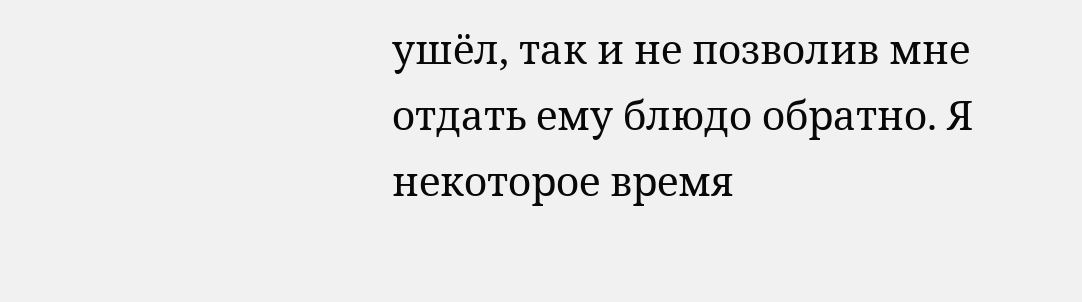ушёл, так и не позволив мне отдать ему блюдо обратно. Я некоторое время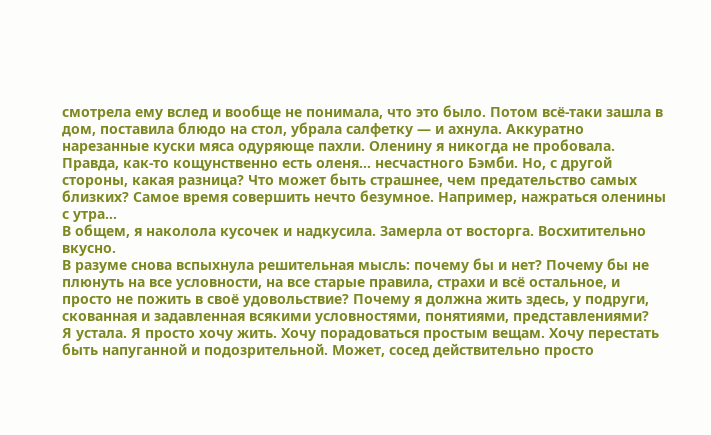смотрела ему вслед и вообще не понимала, что это было. Потом всё-таки зашла в дом, поставила блюдо на стол, убрала салфетку — и ахнула. Аккуратно нарезанные куски мяса одуряюще пахли. Оленину я никогда не пробовала. Правда, как-то кощунственно есть оленя… несчастного Бэмби. Но, с другой стороны, какая разница? Что может быть страшнее, чем предательство самых близких? Самое время совершить нечто безумное. Например, нажраться оленины с утра…
В общем, я наколола кусочек и надкусила. Замерла от восторга. Восхитительно вкусно.
В разуме снова вспыхнула решительная мысль: почему бы и нет? Почему бы не плюнуть на все условности, на все старые правила, страхи и всё остальное, и просто не пожить в своё удовольствие? Почему я должна жить здесь, у подруги, скованная и задавленная всякими условностями, понятиями, представлениями?
Я устала. Я просто хочу жить. Хочу порадоваться простым вещам. Хочу перестать быть напуганной и подозрительной. Может, сосед действительно просто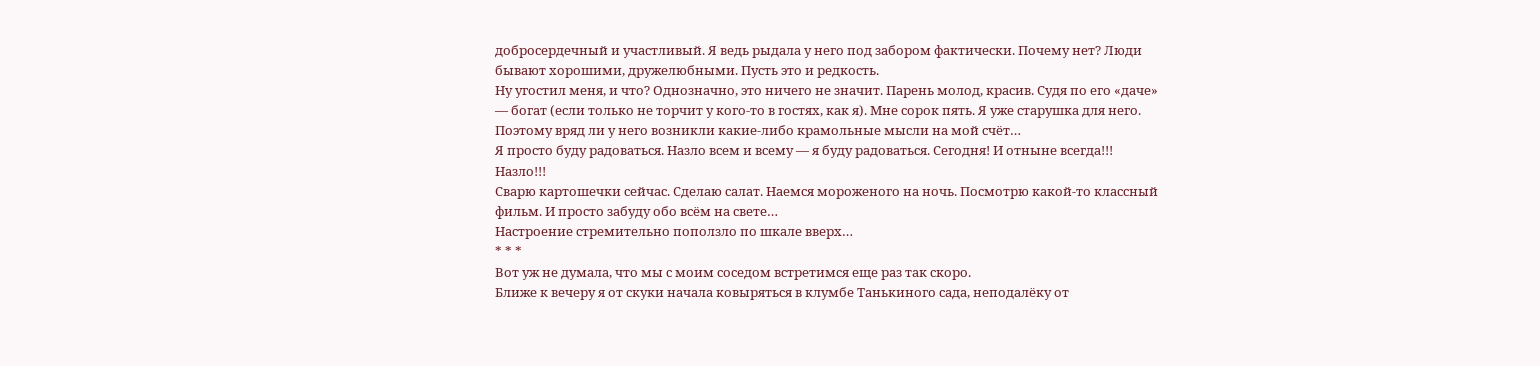добросердечный и участливый. Я ведь рыдала у него под забором фактически. Почему нет? Люди бывают хорошими, дружелюбными. Пусть это и редкость.
Ну угостил меня, и что? Однозначно, это ничего не значит. Парень молод, красив. Судя по его «даче» — богат (если только не торчит у кого-то в гостях, как я). Мне сорок пять. Я уже старушка для него. Поэтому вряд ли у него возникли какие-либо крамольные мысли на мой счёт…
Я просто буду радоваться. Назло всем и всему — я буду радоваться. Сегодня! И отныне всегда!!!
Назло!!!
Сварю картошечки сейчас. Сделаю салат. Наемся мороженого на ночь. Посмотрю какой-то классный фильм. И просто забуду обо всём на свете…
Настроение стремительно поползло по шкале вверх…
* * *
Вот уж не думала, что мы с моим соседом встретимся еще раз так скоро.
Ближе к вечеру я от скуки начала ковыряться в клумбе Танькиного сада, неподалёку от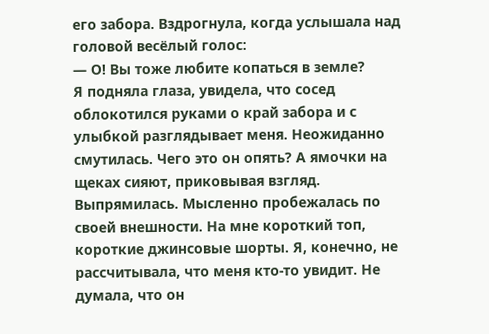его забора. Вздрогнула, когда услышала над головой весёлый голос:
— О! Вы тоже любите копаться в земле?
Я подняла глаза, увидела, что сосед облокотился руками о край забора и с улыбкой разглядывает меня. Неожиданно смутилась. Чего это он опять? А ямочки на щеках сияют, приковывая взгляд.
Выпрямилась. Мысленно пробежалась по своей внешности. На мне короткий топ, короткие джинсовые шорты. Я, конечно, не рассчитывала, что меня кто-то увидит. Не думала, что он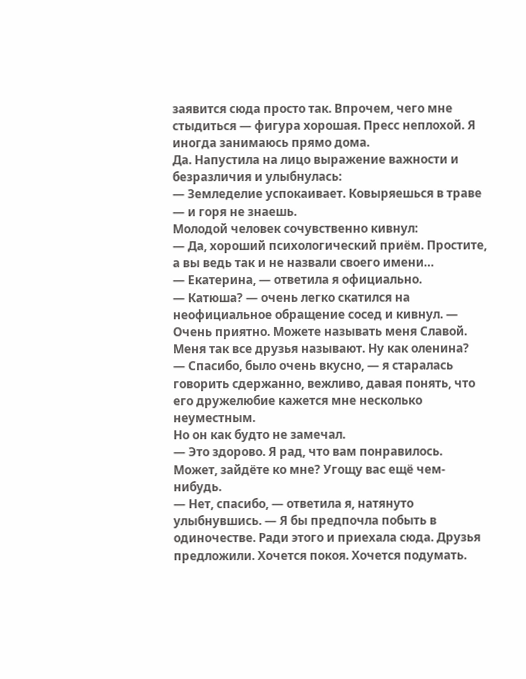заявится сюда просто так. Впрочем, чего мне стыдиться — фигура хорошая. Пресс неплохой. Я иногда занимаюсь прямо дома.
Да. Напустила на лицо выражение важности и безразличия и улыбнулась:
— Земледелие успокаивает. Ковыряешься в траве — и горя не знаешь.
Молодой человек сочувственно кивнул:
— Да, хороший психологический приём. Простите, а вы ведь так и не назвали своего имени…
— Екатерина, — ответила я официально.
— Катюша? — очень легко скатился на неофициальное обращение сосед и кивнул. — Очень приятно. Можете называть меня Славой. Меня так все друзья называют. Ну как оленина?
— Спасибо, было очень вкусно, — я старалась говорить сдержанно, вежливо, давая понять, что его дружелюбие кажется мне несколько неуместным.
Но он как будто не замечал.
— Это здорово. Я рад, что вам понравилось. Может, зайдёте ко мне? Угощу вас ещё чем-нибудь.
— Нет, спасибо, — ответила я, натянуто улыбнувшись. — Я бы предпочла побыть в одиночестве. Ради этого и приехала сюда. Друзья предложили. Хочется покоя. Хочется подумать.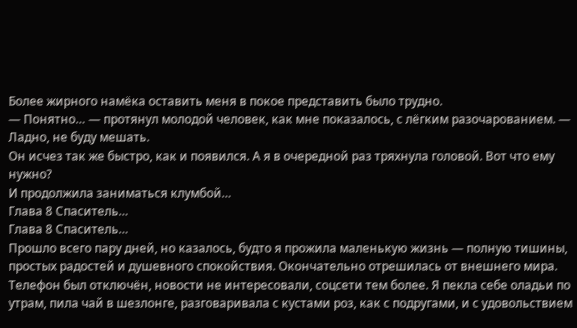Более жирного намёка оставить меня в покое представить было трудно.
— Понятно… — протянул молодой человек, как мне показалось, с лёгким разочарованием. — Ладно, не буду мешать.
Он исчез так же быстро, как и появился. А я в очередной раз тряхнула головой. Вот что ему нужно?
И продолжила заниматься клумбой…
Глава 8 Спаситель…
Глава 8 Спаситель…
Прошло всего пару дней, но казалось, будто я прожила маленькую жизнь — полную тишины, простых радостей и душевного спокойствия. Окончательно отрешилась от внешнего мира. Телефон был отключён, новости не интересовали, соцсети тем более. Я пекла себе оладьи по утрам, пила чай в шезлонге, разговаривала с кустами роз, как с подругами, и с удовольствием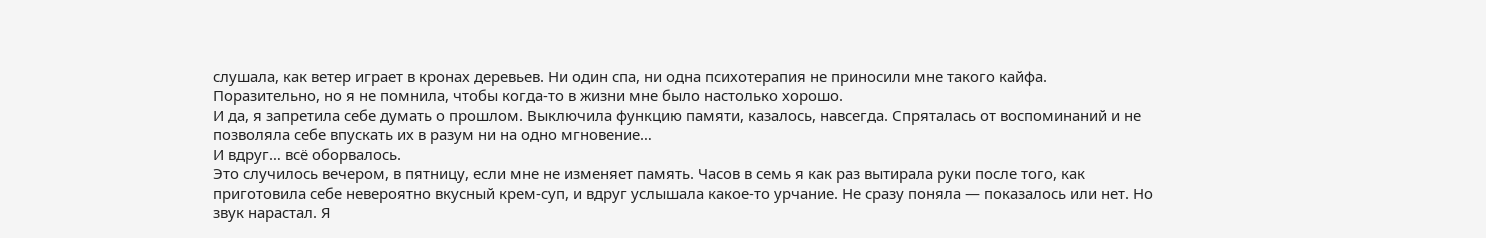слушала, как ветер играет в кронах деревьев. Ни один спа, ни одна психотерапия не приносили мне такого кайфа. Поразительно, но я не помнила, чтобы когда-то в жизни мне было настолько хорошо.
И да, я запретила себе думать о прошлом. Выключила функцию памяти, казалось, навсегда. Спряталась от воспоминаний и не позволяла себе впускать их в разум ни на одно мгновение…
И вдруг… всё оборвалось.
Это случилось вечером, в пятницу, если мне не изменяет память. Часов в семь я как раз вытирала руки после того, как приготовила себе невероятно вкусный крем-суп, и вдруг услышала какое-то урчание. Не сразу поняла — показалось или нет. Но звук нарастал. Я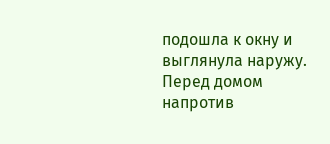подошла к окну и выглянула наружу. Перед домом напротив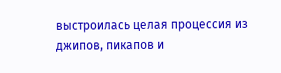выстроилась целая процессия из джипов, пикапов и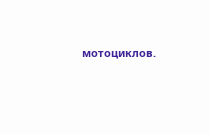мотоциклов.